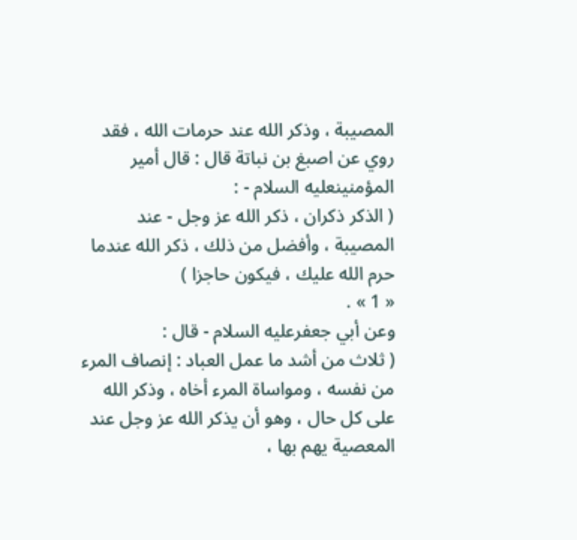المصيبة ، وذكر الله عند حرمات الله ، فقد روي عن اصبغ بن نباتة قال : قال أمير المؤمنينعليه السلام - :
( الذكر ذكران ، ذكر الله عز وجل - عند المصيبة ، وأفضل من ذلك ، ذكر الله عندما حرم الله عليك ، فيكون حاجزا )
« 1 » .
وعن أبي جعفرعليه السلام - قال :
( ثلاث من أشد ما عمل العباد : إنصاف المرء من نفسه ، ومواساة المرء أخاه ، وذكر الله على كل حال ، وهو أن يذكر الله عز وجل عند المعصية يهم بها ،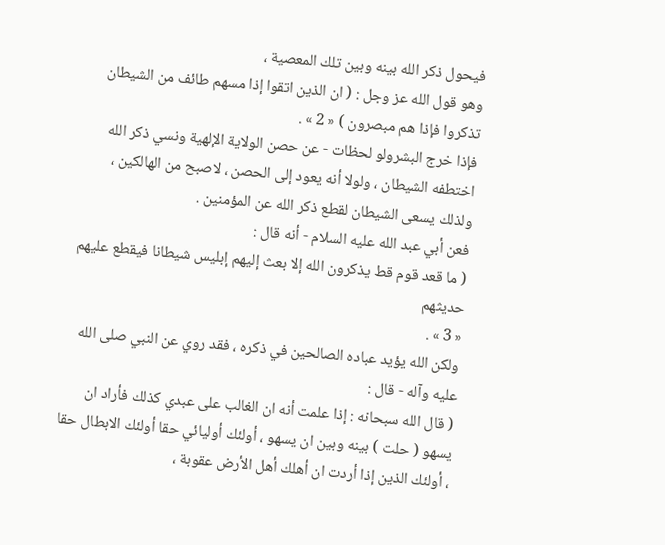فيحول ذكر الله بينه وبين تلك المعصية ،
وهو قول الله عز وجل : ( ان الذين اتقوا إذا مسهم طائف من الشيطان تذكروا فإذا هم مبصرون ) « 2 » .
فإذا خرج البشرولو لحظات - عن حصن الولاية الإلهية ونسي ذكر الله اختطفه الشيطان ، ولولا أنه يعود إلى الحصن ، لاصبح من الهالكين ، ولذلك يسعى الشيطان لقطع ذكر الله عن المؤمنين .
فعن أبي عبد الله عليه السلام - أنه قال :
( ما قعد قوم قط يذكرون الله إلا بعث إليهم إبليس شيطانا فيقطع عليهم حديثهم
« 3 » .
ولكن الله يؤيد عباده الصالحين في ذكره ، فقد روي عن النبي صلى الله عليه وآله - قال :
( قال الله سبحانه : إذا علمت أنه ان الغالب على عبدي كذلك فأراد ان يسهو ( حلت ) بينه وبين ان يسهو ، أولئك أوليائي حقا أولئك الابطال حقا ، أولئك الذين إذا أردت ان أهلك أهل الأرض عقوبة ،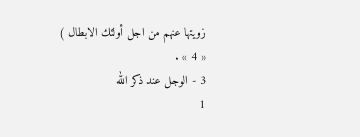زويتها عنهم من اجل أولئك الابطال )
« 4 » .
3 - الوجل عند ذكر الله
1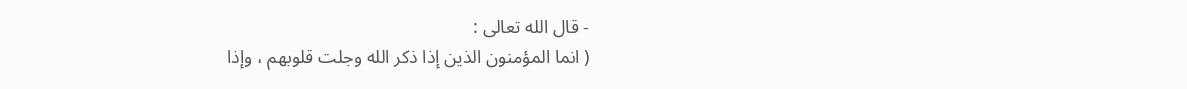- قال الله تعالى :
( انما المؤمنون الذين إذا ذكر الله وجلت قلوبهم ، وإذا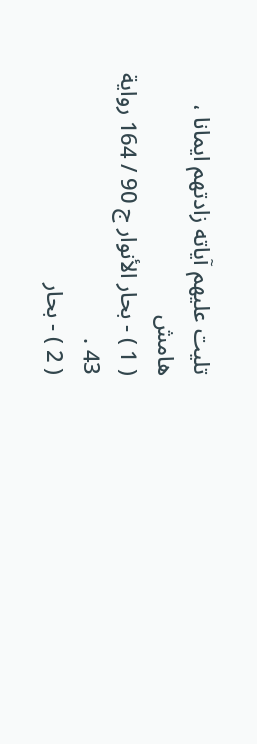تليت عليهم آياته زادتهم ايمانا ،
هامش
( 1 ) - بحار الأنوار ج 90 / 164 رواية 43 .
( 2 ) - بحار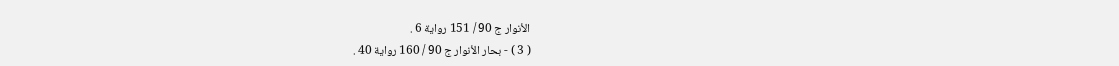الأنوار ج 90 / 151 رواية 6 .
( 3 ) - بحار الأنوار ج 90 / 160 رواية 40 .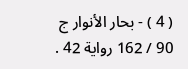( 4 ) - بحار الأنوار ج 90 / 162 رواية 42 .